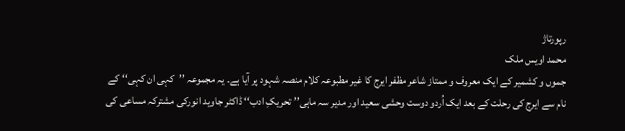رپورتاژ
محمد اویس ملک
جموں و کشمیر کے ایک معروف و ممتاز شاعر مظفر ایرج کا غیر مطبوعہ کلام منصہ شہود پر آیا ہے۔ یہ مجموعہ ’’کہی ان کہی‘‘ کے نام سے ایرج کی رحلت کے بعد ایک اُردو دوست وحشی سعید اور مدیر سہ ماہی’’ تحریکِ ادب‘‘ ڈاکٹر جاوید انورکی مشترکہ مساعی کی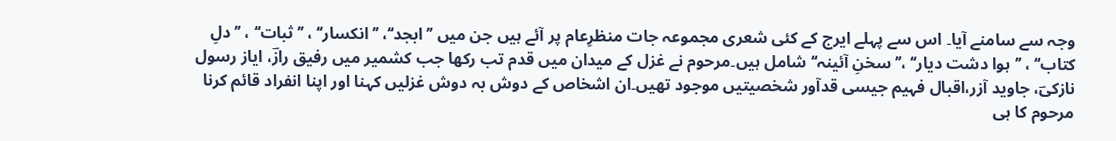وجہ سے سامنے آیا۔ اس سے پہلے ایرج کے کئی شعری مجموعہ جات منظرِعام پر آئے ہیں جن میں ’’ابجد‘‘، ’’انکسار‘‘ ، ’’ثبات‘‘ ، ’’دلِ کتاب‘‘ ، ’’ہوا دشت دیار‘‘ ،’’ سخنِ آئینہ‘‘ شامل ہیں۔مرحوم نے غزل کے میدان میں قدم تب رکھا جب کشمیر میں رفیق رازؔ، ایاز رسول نازکیؔ، جاوید آزر،اقبال فہیم جیسی قدآور شخصیتیں موجود تھیں۔ان اشخاص کے دوش بہ دوش غزلیں کہنا اور اپنا انفراد قائم کرنا مرحوم کا ہی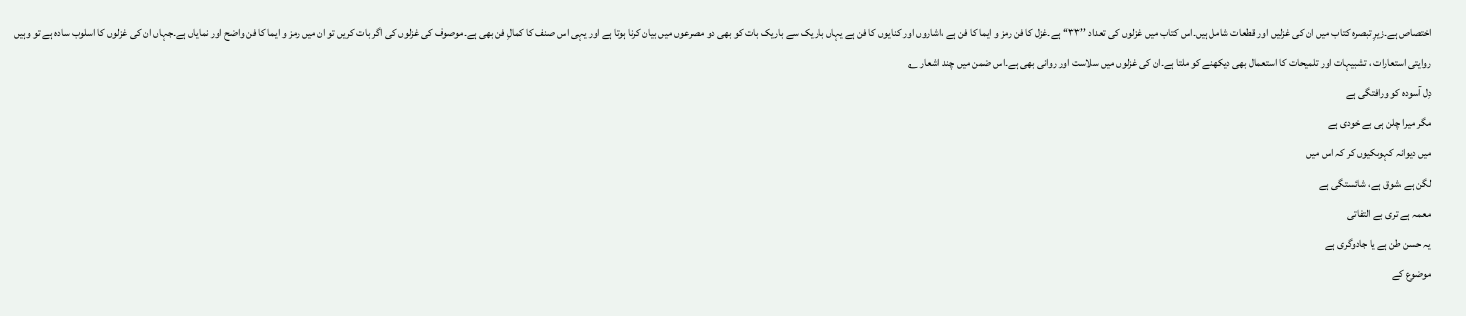اختصاص ہے۔زیرِ تبصرہ کتاب میں ان کی غزلیں اور قطعات شامل ہیں۔اس کتاب میں غزلوں کی تعداد ’’۳۳‘‘ ہے۔غزل کا فن رمز و ایما کا فن ہے ،اشاروں اور کنایوں کا فن ہے یہاں باریک سے باریک بات کو بھی دو مصرعوں میں بیان کرنا ہوتا ہے اور یہی اس صنف کا کمالِ فن بھی ہے۔موصوف کی غزلوں کی اگر بات کریں تو ان میں رمز و ایما کا فن واضح اور نمایاں ہے۔جہاں ان کی غزلوں کا اسلوب سادہ ہے تو وہیں روایتی استعارات ، تشبیہات اور تلمیحات کا استعمال بھی دیکھنے کو ملتا ہے۔ان کی غزلوں میں سلاست اور روانی بھی ہے۔اس ضمن میں چند اشعار ؎
دِل آسودہ کو ورافتگی ہے
مگر میرا چلن ہی بے خودی ہے
میں دیوانہ کہوںکیوں کر کہ اس میں
لگن ہے ،شوق ہے، شائستگی ہے
معمہ ہے تری بے التفاتی
یہ حسن طن ہے یا جادوگری ہے
موضوع کے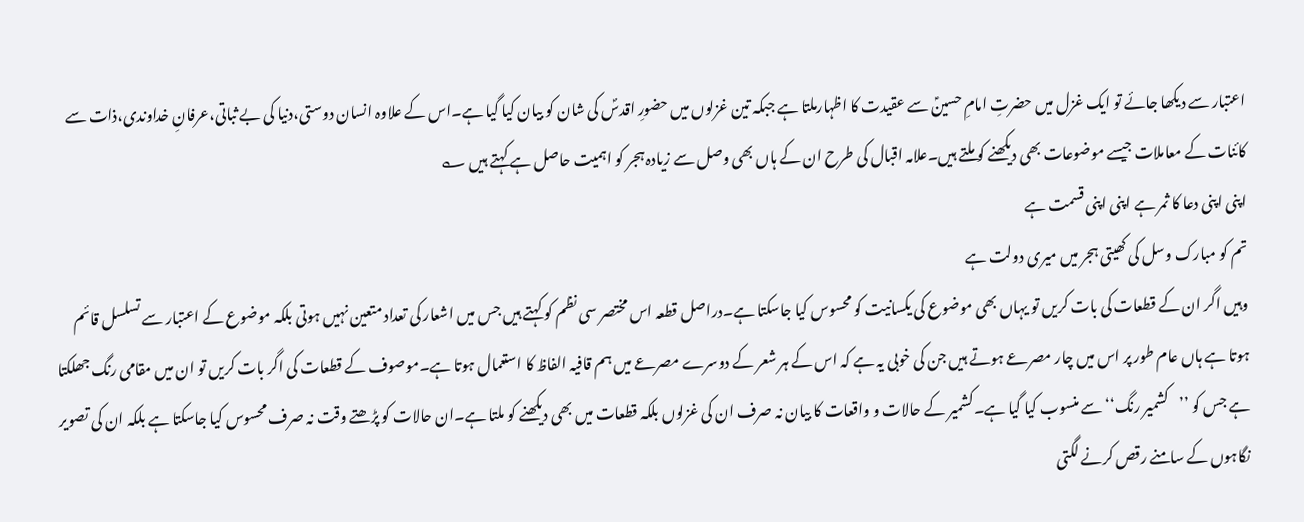اعتبار سے دیکھا جائے تو ایک غزل میں حضرتِ امامِ حسینؑ سے عقیدت کا اظہارملتا ہے جبکہ تین غزلوں میں حضورِ اقدسؐ کی شان کو بیان کیا گیا ہے۔اس کے علاوہ انسان دوستی،دنیا کی بے ثباتی،عرفانِ خداوندی،ذات سے کائنات کے معاملات جیسے موضوعات بھی دیکھنے کو ملتے ہیں۔علامہ اقبال کی طرح ان کے ہاں بھی وصل سے زیادہ ہجر کو اہمیت حاصل ہے کہتے ہیں ؎
اپنی اپنی دعا کا ثمر ہے اپنی اپنی قسمت ہے
تم کو مبارک وسل کی کھیتی ہجر میں میری دولت ہے
وہیں اگر ان کے قطعات کی بات کریں تو یہاں بھی موضوع کی یکسانیت کو محسوس کیا جاسکتا ہے۔دراصل قطعہ اس مختصر سی نظم کو کہتے ہیں جس میں اشعار کی تعداد متعین نہیں ہوتی بلکہ موضوع کے اعتبار سے تسلسل قائم ہوتا ہے ہاں عام طور پر اس میں چار مصرعے ہوتے ہیں جن کی خوبی یہ ہے کہ اس کے ہر شعر کے دوسرے مصرعے میں ہم قافیہ الفاظ کا استعمال ہوتا ہے۔موصوف کے قطعات کی اگر بات کریں تو ان میں مقامی رنگ جھلکتا ہے جس کو ’’کشمیر رنگ‘‘ سے منسوب کیا گیا ہے۔کشمیر کے حالات و واقعات کا بیان نہ صرف ان کی غزلوں بلکہ قطعات میں بھی دیکھنے کو ملتا ہے۔ان حالات کو پڑھتے وقت نہ صرف محسوس کیا جاسکتا ہے بلکہ ان کی تصویر نگاہوں کے سامنے رقص کرنے لگتی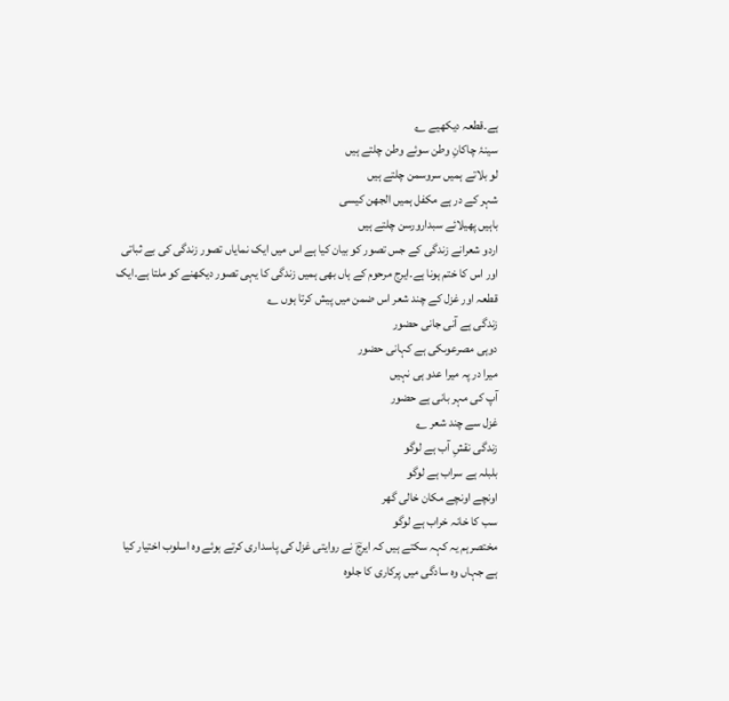ہے۔قطعہ دیکھیے ؎
سینۂ چاکانِ وطن سوئے وطن چلتے ہیں
لو بلاتے ہمیں سروسمن چلتے ہیں
شہر کے در ہے مکفل ہمیں الجھن کیسی
باہیں پھیلائے سبدارورسن چلتے ہیں
اردو شعرانے زندگی کے جس تصور کو بیان کیا ہے اس میں ایک نمایاں تصور زندگی کی بے ثباتی اور اس کا ختم ہونا ہے۔ایرج مرحوم کے ہاں بھی ہمیں زندگی کا یہی تصور دیکھنے کو ملتا ہے۔ایک قطعہ اور غزل کے چند شعر اس ضمن میں پیش کرتا ہوں ؎
زندگی ہے آنی جانی حضور
دوہی مصرعوںکی ہے کہانی حضور
میرا در پہ میرا عدو ہی نہیں
آپ کی مہر بانی ہے حضور
غزل سے چند شعر ؎
زندگی نقشِ آب ہے لوگو
بلبلہ ہے سراب ہے لوگو
اونچے اونچے مکان خالی گھر
سب کا خانہ خراب ہے لوگو
مختصرہم یہ کہہ سکتے ہیں کہ ایرجؔ نے روایتی غزل کی پاسداری کرتے ہوئے وہ اسلوب اختیار کیا ہے جہاں وہ سادگی میں پرکاری کا جلوہ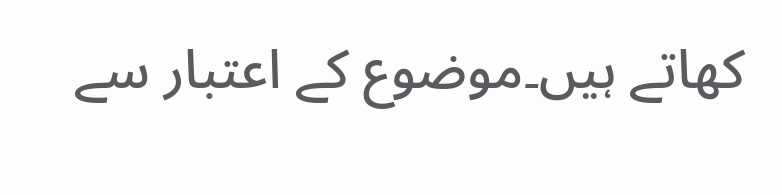کھاتے ہیں۔موضوع کے اعتبار سے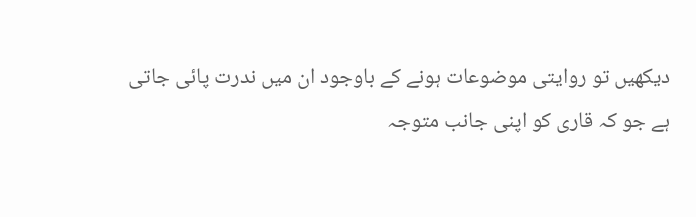دیکھیں تو روایتی موضوعات ہونے کے باوجود ان میں ندرت پائی جاتی ہے جو کہ قاری کو اپنی جانب متوجہ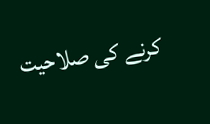کرنے کی صلاحیت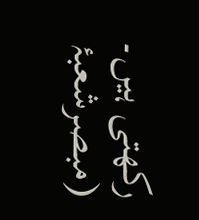رکھتی ہیں۔
(مبصرشعبۂ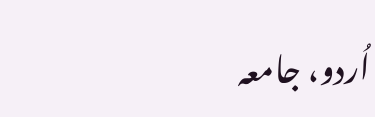اُردو، جامعہ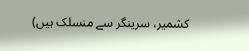کشمیر، سرینگر سے منسلک ہیں)